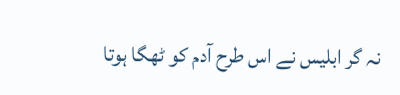نہ گر ابلیس نے اس طرح آدم کو ٹھگا ہوتا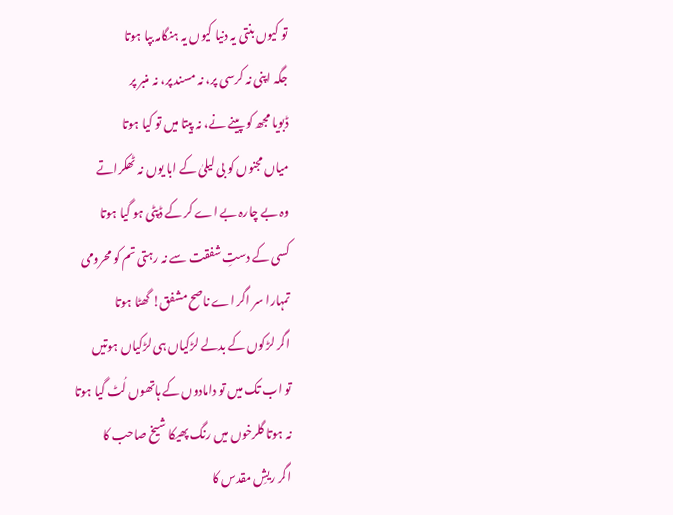تو کیوں بنتی یہ دنیا کیوں یہ ہنگامہ بپا ہوتا
جگہ اپنی نہ کرسی پر، نہ مسند پر، نہ منبر پر
ڈبویا مجھ کو پینے نے، نہ پیتا میں تو کیا ہوتا
میاں مجنوں کو بی لیلیٰ کے ابا یوں نہ ٹھکراتے
وہ بے چارہ بے اے کر کے ڈپٹی ہو گیا ہوتا
کسی کے دستِ شفقت سے نہ رہتی تم کو محرومی
تمہارا سر اگر اے ناصح مشفق! گھٹا ہوتا
اگر لڑکوں کے بدلے لڑکیاں ہی لڑکیاں ہوتیں
تو اب تک میں تو دامادوں کے ہاتھوں لُٹ گیا ہوتا
نہ ہوتا گلرخوں میں رنگ پھیکا شیخ صاحب کا
اگر ریشِ مقدس کا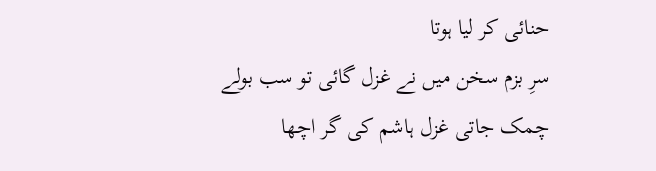حنائی کر لیا ہوتا
سرِ بزم سخن میں نے غزل گائی تو سب بولے
چمک جاتی غزل ہاشم کی گر اچھا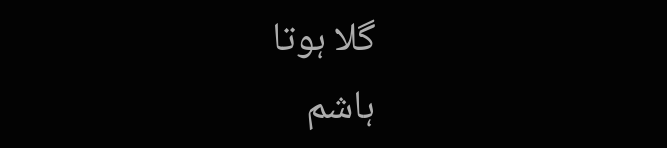گلا ہوتا
ہاشم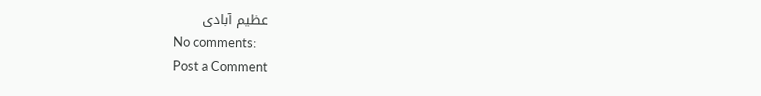عظیم آبادی
No comments:
Post a Comment